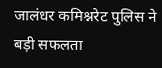जालंधर कमिश्नरेट पुलिस ने बड़ी सफलता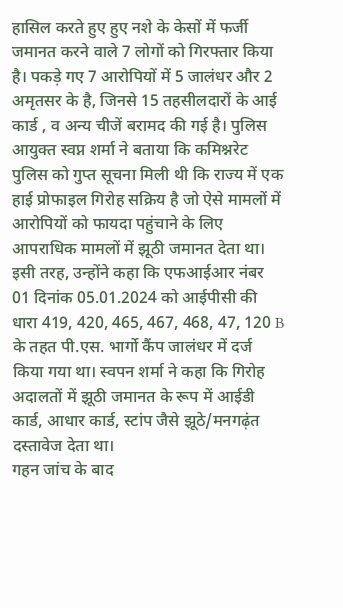हासिल करते हुए हुए नशे के केसों में फर्जी जमानत करने वाले 7 लोगों को गिरफ्तार किया है। पकड़े गए 7 आरोपियों में 5 जालंधर और 2 अमृतसर के है, जिनसे 15 तहसीलदारों के आई कार्ड , व अन्य चीजें बरामद की गई है। पुलिस आयुक्त स्वप्न शर्मा ने बताया कि कमिश्नरेट पुलिस को गुप्त सूचना मिली थी कि राज्य में एक हाई प्रोफाइल गिरोह सक्रिय है जो ऐसे मामलों में आरोपियों को फायदा पहुंचाने के लिए आपराधिक मामलों में झूठी जमानत देता था। इसी तरह, उन्होंने कहा कि एफआईआर नंबर 01 दिनांक 05.01.2024 को आईपीसी की धारा 419, 420, 465, 467, 468, 47, 120 B के तहत पी.एस. भार्गो कैंप जालंधर में दर्ज किया गया था। स्वपन शर्मा ने कहा कि गिरोह अदालतों में झूठी जमानत के रूप में आईडी कार्ड, आधार कार्ड, स्टांप जैसे झूठे/मनगढ़ंत दस्तावेज देता था।
गहन जांच के बाद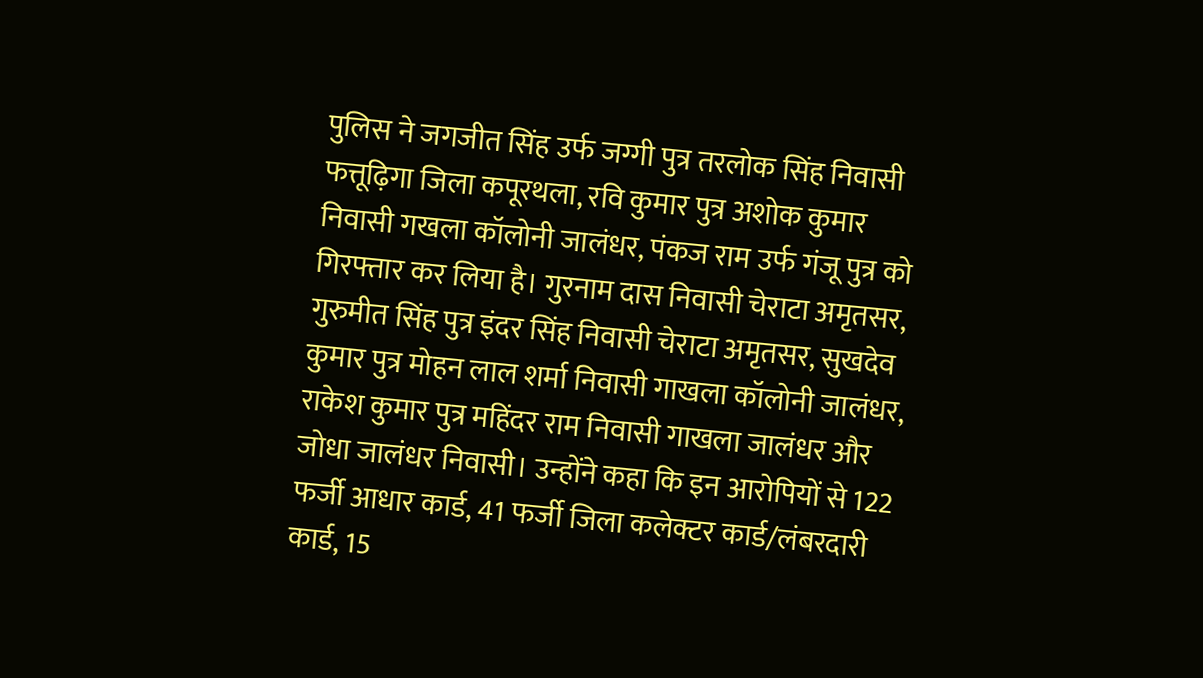पुलिस ने जगजीत सिंह उर्फ जग्गी पुत्र तरलोक सिंह निवासी फत्तूढ़िगा जिला कपूरथला, रवि कुमार पुत्र अशोक कुमार निवासी गखला कॉलोनी जालंधर, पंकज राम उर्फ गंजू पुत्र को गिरफ्तार कर लिया है। गुरनाम दास निवासी चेराटा अमृतसर, गुरुमीत सिंह पुत्र इंदर सिंह निवासी चेराटा अमृतसर, सुखदेव कुमार पुत्र मोहन लाल शर्मा निवासी गाखला कॉलोनी जालंधर, राकेश कुमार पुत्र महिंदर राम निवासी गाखला जालंधर और जोधा जालंधर निवासी। उन्होंने कहा कि इन आरोपियों से 122 फर्जी आधार कार्ड, 41 फर्जी जिला कलेक्टर कार्ड/लंबरदारी कार्ड, 15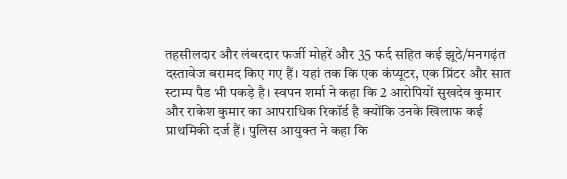तहसीलदार और लंबरदार फर्जी मोहरें और 35 फर्द सहित कई झूठे/मनगढ़ंत दस्तावेज बरामद किए गए हैं। यहां तक कि एक कंप्यूटर, एक प्रिंटर और सात स्टाम्प पैड भी पकड़े है। स्वपन शर्मा ने कहा कि 2 आरोपियों सुखदेव कुमार और राकेश कुमार का आपराधिक रिकॉर्ड है क्योंकि उनके खिलाफ कई प्राथमिकी दर्ज हैं। पुलिस आयुक्त ने कहा कि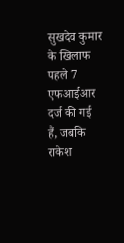सुखदेव कुमार के खिलाफ पहले 7 एफआईआर दर्ज की गई हैं, जबकि राकेश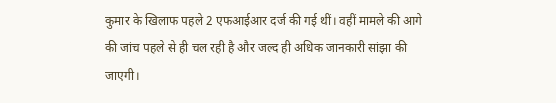कुमार के खिलाफ पहले 2 एफआईआर दर्ज की गई थीं। वहीं मामले की आगे की जांच पहले से ही चल रही है और जल्द ही अधिक जानकारी सांझा की जाएगी।